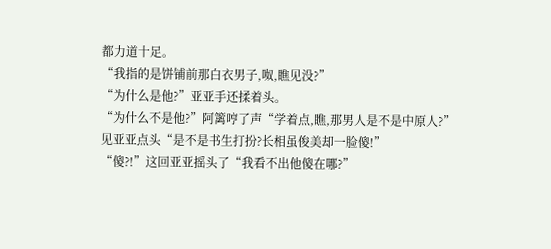都力道十足。
“我指的是饼铺前那白衣男子,呶,瞧见没?”
“为什么是他?”亚亚手还揉着头。
“为什么不是他?”阿篱哼了声“学着点,瞧,那男人是不是中原人?”见亚亚点头“是不是书生打扮?长相虽俊美却一脸傻!”
“傻?!”这回亚亚摇头了“我看不出他傻在哪?”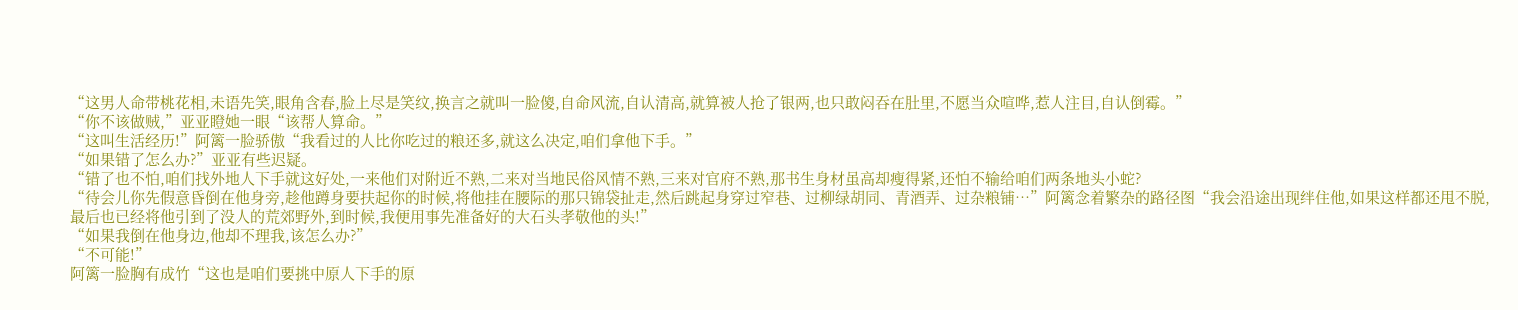“这男人命带桃花相,未语先笑,眼角含春,脸上尽是笑纹,换言之就叫一脸傻,自命风流,自认清高,就算被人抢了银两,也只敢闷吞在肚里,不愿当众喧哗,惹人注目,自认倒霉。”
“你不该做贼,”亚亚瞪她一眼“该帮人算命。”
“这叫生活经历!”阿篱一脸骄傲“我看过的人比你吃过的粮还多,就这么决定,咱们拿他下手。”
“如果错了怎么办?”亚亚有些迟疑。
“错了也不怕,咱们找外地人下手就这好处,一来他们对附近不熟,二来对当地民俗风情不熟,三来对官府不熟,那书生身材虽高却瘦得紧,还怕不输给咱们两条地头小蛇?
“待会儿你先假意昏倒在他身旁,趁他蹲身要扶起你的时候,将他挂在腰际的那只锦袋扯走,然后跳起身穿过窄巷、过柳绿胡同、青酒弄、过杂粮铺…”阿篱念着繁杂的路径图“我会沿途出现绊住他,如果这样都还甩不脱,最后也已经将他引到了没人的荒郊野外,到时候,我便用事先准备好的大石头孝敬他的头!”
“如果我倒在他身边,他却不理我,该怎么办?”
“不可能!”
阿篱一脸胸有成竹“这也是咱们要挑中原人下手的原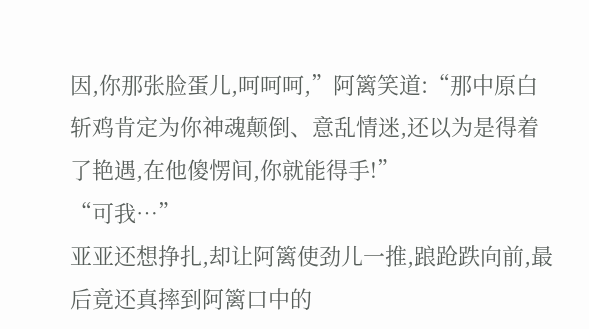因,你那张脸蛋儿,呵呵呵,”阿篱笑道:“那中原白斩鸡肯定为你神魂颠倒、意乱情迷,还以为是得着了艳遇,在他傻愣间,你就能得手!”
“可我…”
亚亚还想挣扎,却让阿篱使劲儿一推,踉跄跌向前,最后竟还真摔到阿篱口中的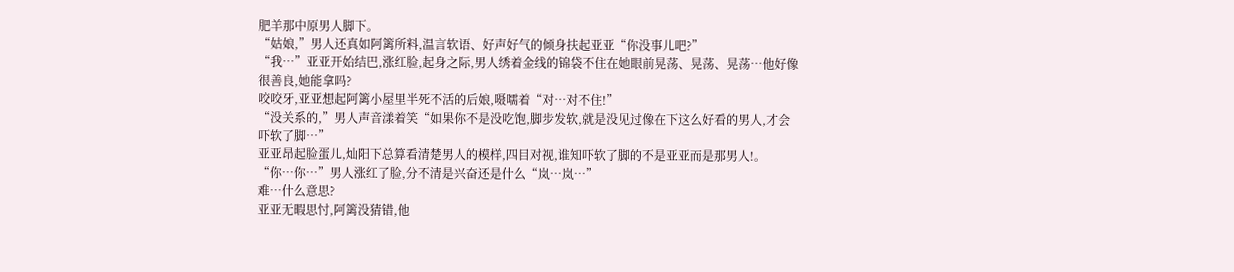肥羊那中原男人脚下。
“姑娘,”男人还真如阿篱所料,温言软语、好声好气的倾身扶起亚亚“你没事儿吧?”
“我…”亚亚开始结巴,涨红脸,起身之际,男人绣着金线的锦袋不住在她眼前晃荡、晃荡、晃荡…他好像很善良,她能拿吗?
咬咬牙,亚亚想起阿篱小屋里半死不活的后娘,嗫嚅着“对…对不住!”
“没关系的,”男人声音漾着笑“如果你不是没吃饱,脚步发软,就是没见过像在下这么好看的男人,才会吓软了脚…”
亚亚昂起脸蛋儿,灿阳下总算看清楚男人的模样,四目对视,谁知吓软了脚的不是亚亚而是那男人!。
“你…你…”男人涨红了脸,分不清是兴奋还是什么“岚…岚…”
难…什么意思?
亚亚无暇思忖,阿篱没猜错,他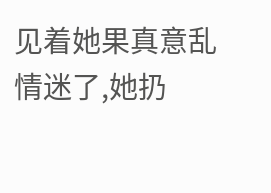见着她果真意乱情迷了,她扔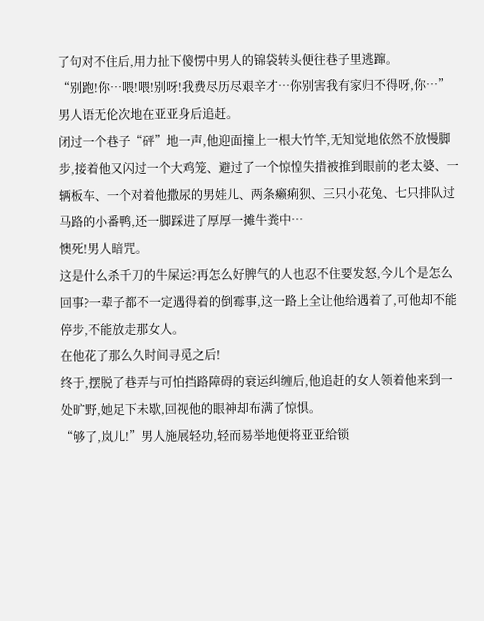了句对不住后,用力扯下傻愣中男人的锦袋转头便往巷子里逃蹿。
“别跑!你…喂!喂!别呀!我费尽历尽艰辛才…你别害我有家归不得呀,你…”男人语无伦次地在亚亚身后追赶。
闭过一个巷子“砰”地一声,他迎面撞上一根大竹竿,无知觉地依然不放慢脚步,接着他又闪过一个大鸡笼、避过了一个惊惶失措被推到眼前的老太婆、一辆板车、一个对着他撒尿的男娃儿、两条癞痢狈、三只小花兔、七只排队过马路的小番鸭,还一脚踩进了厚厚一摊牛粪中…
懊死!男人暗咒。
这是什么杀千刀的牛屎运?再怎么好脾气的人也忍不住要发怒,今儿个是怎么回事?一辈子都不一定遇得着的倒霉事,这一路上全让他给遇着了,可他却不能停步,不能放走那女人。
在他花了那么久时间寻觅之后!
终于,摆脱了巷弄与可怕挡路障碍的衰运纠缠后,他追赶的女人领着他来到一处旷野,她足下未歇,回视他的眼神却布满了惊惧。
“够了,岚儿!”男人施展轻功,轻而易举地便将亚亚给锁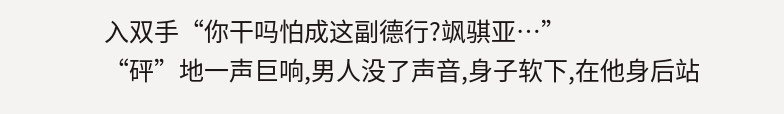入双手“你干吗怕成这副德行?飒骐亚…”
“砰”地一声巨响,男人没了声音,身子软下,在他身后站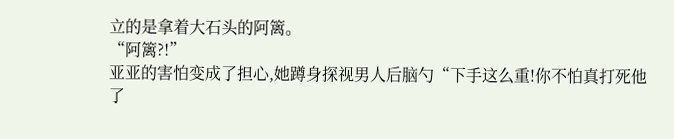立的是拿着大石头的阿篱。
“阿篱?!”
亚亚的害怕变成了担心,她蹲身探视男人后脑勺“下手这么重!你不怕真打死他了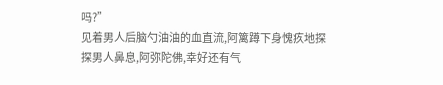吗?”
见着男人后脑勺油油的血直流,阿篱蹲下身愧疚地探探男人鼻息,阿弥陀佛,幸好还有气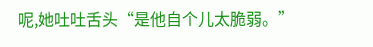呢,她吐吐舌头“是他自个儿太脆弱。”